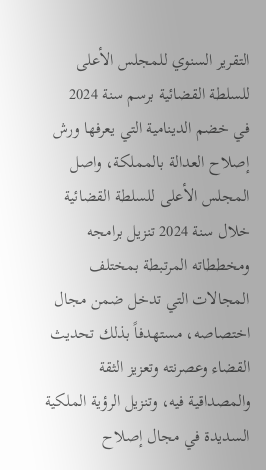التقرير السنوي للمجلس الأعلى للسلطة القضائية برسم سنة 2024
في خضم الدينامية التي يعرفها ورش إصلاح العدالة بالمملكة، واصل المجلس الأعلى للسلطة القضائية خلال سنة 2024 تنزيل برامجه ومخططاته المرتبطة بمختلف المجالات التي تدخل ضمن مجال اختصاصه، مستهدفاً بذلك تحديث القضاء وعصرنته وتعزيز الثقة والمصداقية فيه، وتنزيل الرؤية الملكية السديدة في مجال إصلاح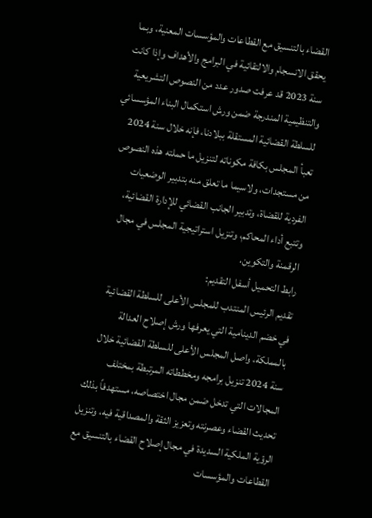القضاء بالتنسيق مع القطاعات والمؤسسات المعنية، وبما يحقق الانسجام والالتقائية في البرامج والأهداف وإذا كانت سنة 2023 قد عرفت صدور عدد من النصوص التشريعية والتنظيمية المندرجة ضمن ورش استكمال البناء المؤسسائي للسلطة القضائية المستقلة ببلادنا، فإنه خلال سنة 2024 تعبأ المجلس بكافة مكوناته لتنزيل ما حملته هذه النصوص من مستجدات، ولاسيما ما تعلق منه بتدبير الوضعيات الفردية للقضاة، وتدبير الجانب القضائي للإدارة القضائية، وتتبع أداء المحاكم، وتنزيل استراتيجية المجلس في مجال الرقمنة والتكوين.
رابط التحميل أسفل التقديم:
تقديم الرئيس المنتدب للمجلس الأعلى للسلطة القضائية
في خضم الدينامية التي يعرفها ورش إصلاح العدالة بالمملكة، واصل المجلس الأعلى للسلطة القضائية خلال سنة 2024 تنزيل برامجه ومخططاته المرتبطة بمختلف المجالات التي تدخل ضمن مجال اختصاصه، مستهدفاً بذلك تحديث القضاء وعصرنته وتعزيز الثقة والمصداقية فيه، وتنزيل الرؤية الملكية السديدة في مجال إصلاح القضاء بالتنسيق مع القطاعات والمؤسسات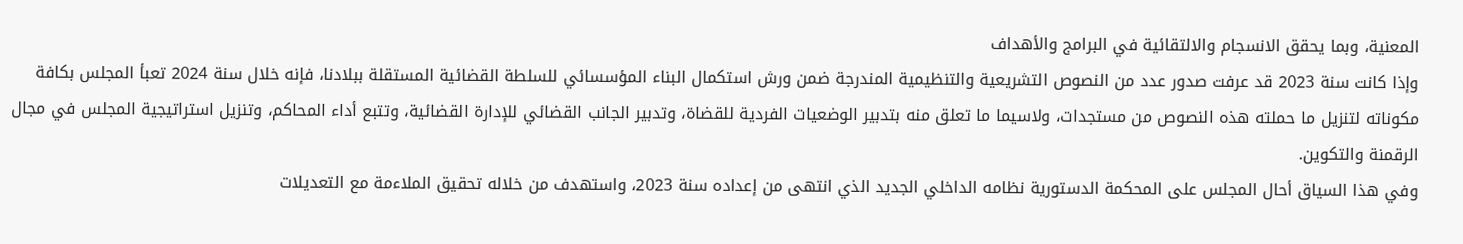المعنية، وبما يحقق الانسجام والالتقائية في البرامج والأهداف
وإذا كانت سنة 2023 قد عرفت صدور عدد من النصوص التشريعية والتنظيمية المندرجة ضمن ورش استكمال البناء المؤسسائي للسلطة القضائية المستقلة ببلادنا، فإنه خلال سنة 2024 تعبأ المجلس بكافة مكوناته لتنزيل ما حملته هذه النصوص من مستجدات، ولاسيما ما تعلق منه بتدبير الوضعيات الفردية للقضاة، وتدبير الجانب القضائي للإدارة القضائية، وتتبع أداء المحاكم، وتنزيل استراتيجية المجلس في مجال الرقمنة والتكوين.
وفي هذا السياق أحال المجلس على المحكمة الدستورية نظامه الداخلي الجديد الذي انتهى من إعداده سنة 2023، واستهدف من خلاله تحقيق الملاءمة مع التعديلات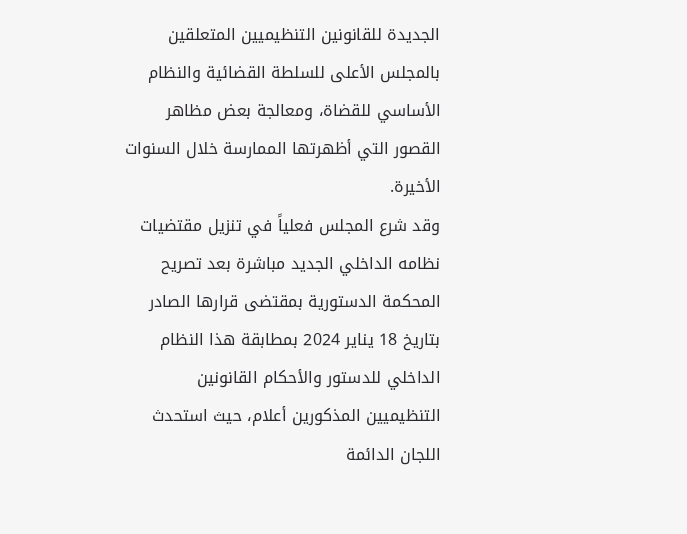الجديدة للقانونين التنظيميين المتعلقين بالمجلس الأعلى للسلطة القضائية والنظام الأساسي للقضاة، ومعالجة بعض مظاهر القصور التي أظهرتها الممارسة خلال السنوات الأخيرة.
وقد شرع المجلس فعلياً في تنزيل مقتضيات نظامه الداخلي الجديد مباشرة بعد تصريح المحكمة الدستورية بمقتضى قرارها الصادر بتاريخ 18 يناير 2024 بمطابقة هذا النظام الداخلي للدستور والأحكام القانونين التنظيميين المذكورين أعلام، حيث استحدث اللجان الدائمة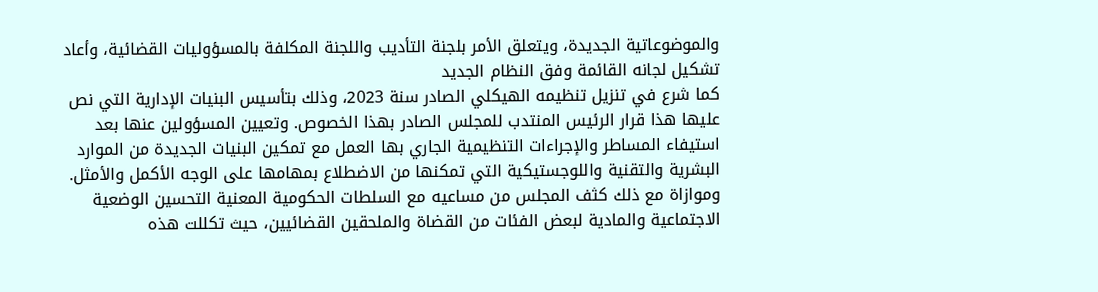والموضوعاتية الجديدة، ويتعلق الأمر بلجنة التأديب واللجنة المكلفة بالمسؤوليات القضائية، وأعاد تشكيل لجانه القائمة وفق النظام الجديد
كما شرع في تنزيل تنظيمه الهيكلي الصادر سنة 2023، وذلك بتأسيس البنيات الإدارية التي نص عليها هذا قرار الرئيس المنتدب للمجلس الصادر بهذا الخصوص. وتعيين المسؤولين عنها بعد استيفاء المساطر والإجراءات التنظيمية الجاري بها العمل مع تمكين البنيات الجديدة من الموارد البشرية والتقنية واللوجستيكية التي تمكنها من الاضطلاع بمهامها على الوجه الأكمل والأمثل.
وموازاة مع ذلك كثف المجلس من مساعيه مع السلطات الحكومية المعنية التحسين الوضعية الاجتماعية والمادية لبعض الفئات من القضاة والملحقين القضائيين، حيث تكللت هذه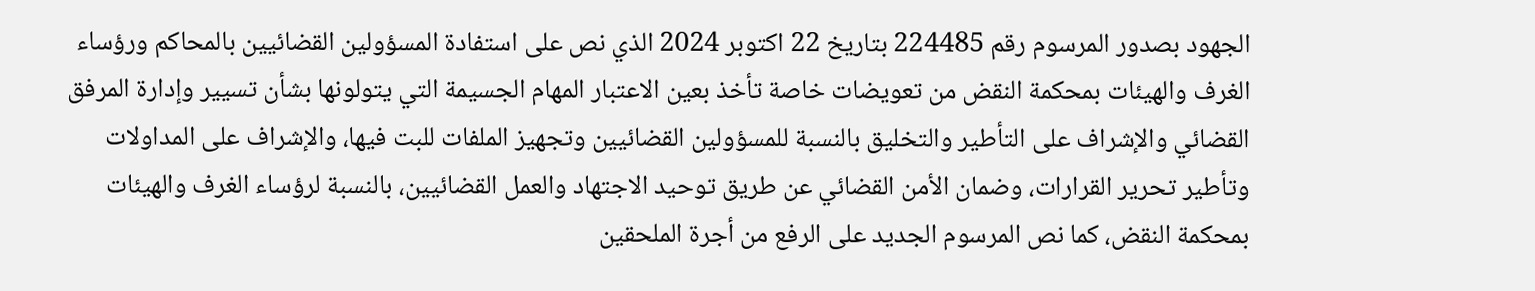الجهود بصدور المرسوم رقم 224485 بتاريخ 22 اکتوبر 2024 الذي نص على استفادة المسؤولين القضائيين بالمحاكم ورؤساء الغرف والهيئات بمحكمة النقض من تعويضات خاصة تأخذ بعين الاعتبار المهام الجسيمة التي يتولونها بشأن تسيير وإدارة المرفق القضائي والإشراف على التأطير والتخليق بالنسبة للمسؤولين القضائيين وتجهيز الملفات للبت فيها، والإشراف على المداولات وتأطير تحرير القرارات، وضمان الأمن القضائي عن طريق توحيد الاجتهاد والعمل القضائيين، بالنسبة لرؤساء الغرف والهيئات بمحكمة النقض، كما نص المرسوم الجديد على الرفع من أجرة الملحقين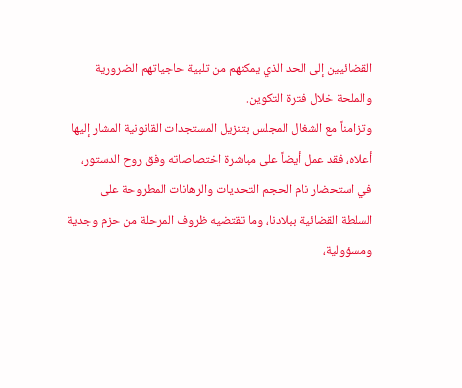القضائيين إلى الحد الذي يمكنهم من تلبية حاجياتهم الضرورية والملحة خلال فترة التكوين.
وتزامناً مع الشغال المجلس بتنزيل المستجدات القانونية المشار إليها أعلاه، فقد عمل أيضاً على مباشرة اختصاصاته وفق روح الدستور، في استحضار نام الحجم التحديات والرهانات المطروحة على السلطة القضائية ببلادنا، وما تقتضيه ظروف المرحلة من حزم وجدية ومسؤولية،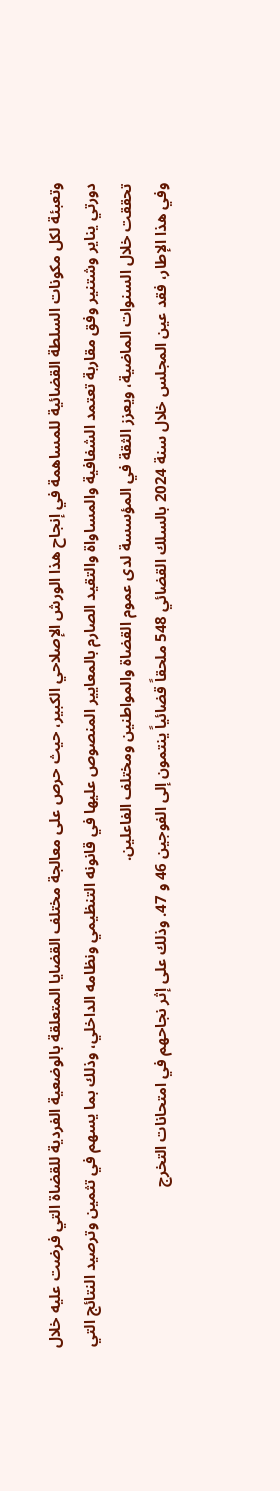وتعبئة لكل مكونات السلطة القضائية للمساهمة في إنجاح هذا الورش الإصلاحي الكبير، حيث حرص على معالجة مختلف القضايا المتعلقة بالوضعية الفردية للقضاة التي فرضت عليه خلال دورتي يناير وشتنير وفق مقاربة تعتمد الشفافية والمساواة والتقيد الصارم بالمعايير المنصوص عليها في قانونه التنظيمي ونظامه الداخلي، وذلك بما يسهم في تثمين وترصيد النتائج التي تحققت خلال السنوات الماضية، ويعزز الثقة في المؤسسة لدى عموم القضاة والمواطنين ومختلف الفاعلين.
وفي هذا الإطار، فقد عين المجلس خلال سنة 2024 بالسلك القضائي 548 ملحقاً قضائياً ينتمون إلى الفوجين 46 و 47. وذلك على إثر نجاحهم في امتحانات التخرج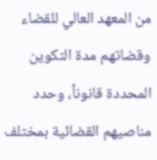من المعهد العالي للقضاء وقضاتهم مدة التكوين المحددة قانوناً، وحدد مناصيهم القضائية بمختلف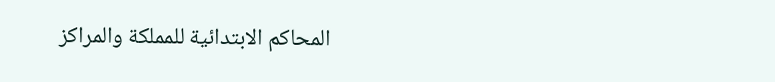المحاكم الابتدائية للمملكة والمراكز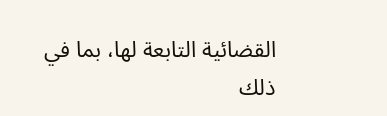القضائية التابعة لها، بما في ذلك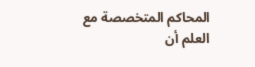المحاكم المتخصصة مع العلم أن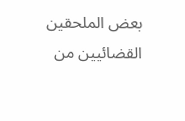بعض الملحقين القضائيين من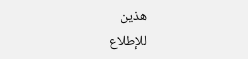هذين
للإطلاع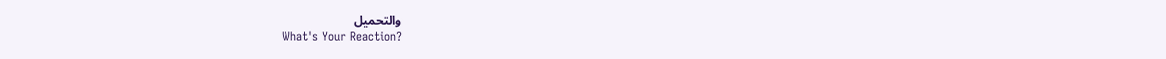والتحميل
What's Your Reaction?